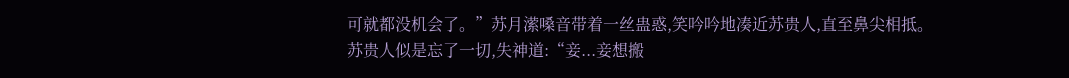可就都没机会了。”苏月潆嗓音带着一丝蛊惑,笑吟吟地凑近苏贵人,直至鼻尖相抵。
苏贵人似是忘了一切,失神道:“妾...妾想搬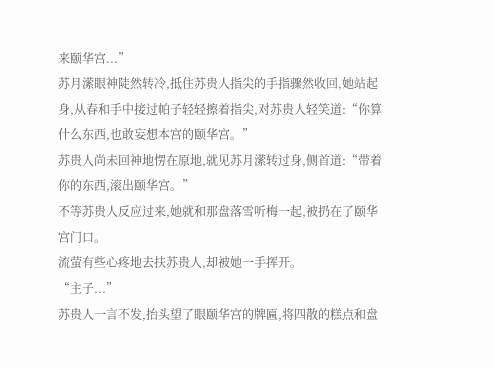来颐华宫...”
苏月潆眼神陡然转冷,抵住苏贵人指尖的手指骤然收回,她站起身,从春和手中接过帕子轻轻擦着指尖,对苏贵人轻笑道:“你算什么东西,也敢妄想本宫的颐华宫。”
苏贵人尚未回神地愣在原地,就见苏月潆转过身,侧首道:“带着你的东西,滚出颐华宫。”
不等苏贵人反应过来,她就和那盘落雪听梅一起,被扔在了颐华宫门口。
流萤有些心疼地去扶苏贵人,却被她一手挥开。
“主子...”
苏贵人一言不发,抬头望了眼颐华宫的牌匾,将四散的糕点和盘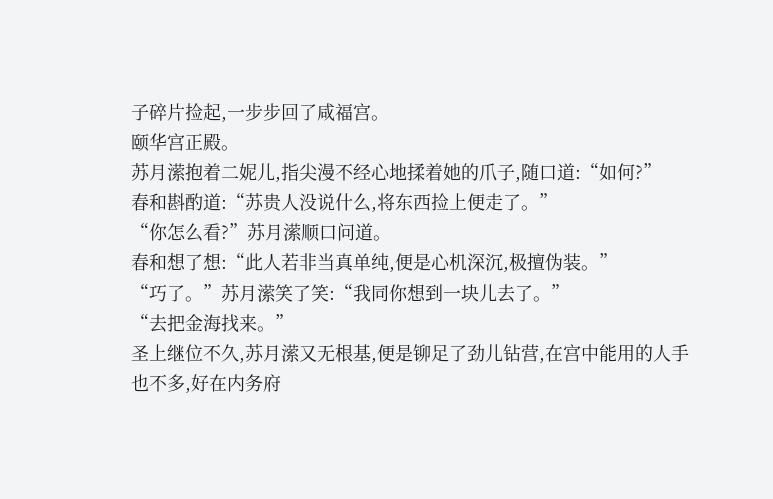子碎片捡起,一步步回了咸福宫。
颐华宫正殿。
苏月潆抱着二妮儿,指尖漫不经心地揉着她的爪子,随口道:“如何?”
春和斟酌道:“苏贵人没说什么,将东西捡上便走了。”
“你怎么看?”苏月潆顺口问道。
春和想了想:“此人若非当真单纯,便是心机深沉,极擅伪装。”
“巧了。”苏月潆笑了笑:“我同你想到一块儿去了。”
“去把金海找来。”
圣上继位不久,苏月潆又无根基,便是铆足了劲儿钻营,在宫中能用的人手也不多,好在内务府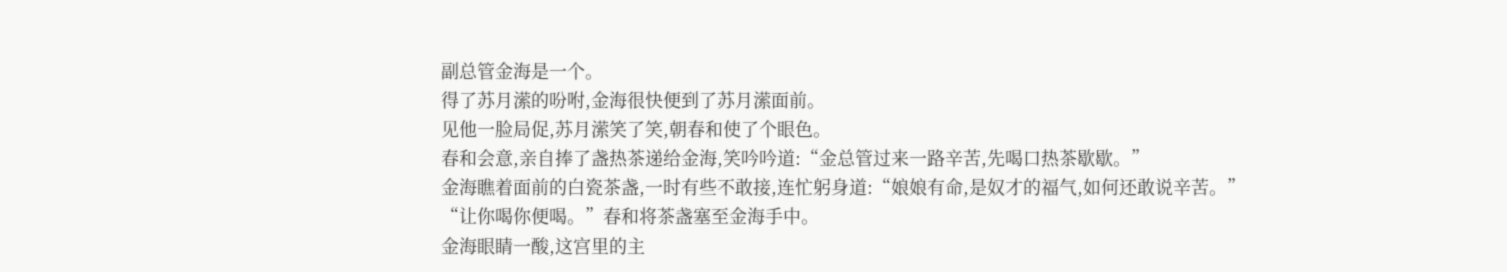副总管金海是一个。
得了苏月潆的吩咐,金海很快便到了苏月潆面前。
见他一脸局促,苏月潆笑了笑,朝春和使了个眼色。
春和会意,亲自捧了盏热茶递给金海,笑吟吟道:“金总管过来一路辛苦,先喝口热茶歇歇。”
金海瞧着面前的白瓷茶盏,一时有些不敢接,连忙躬身道:“娘娘有命,是奴才的福气,如何还敢说辛苦。”
“让你喝你便喝。”春和将茶盏塞至金海手中。
金海眼睛一酸,这宫里的主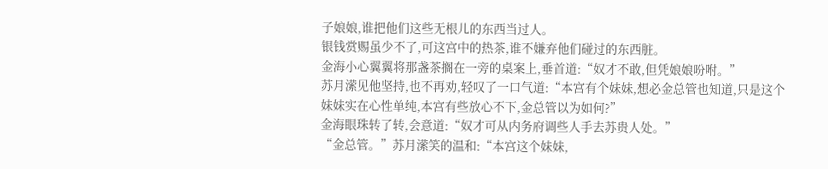子娘娘,谁把他们这些无根儿的东西当过人。
银钱赏赐虽少不了,可这宫中的热茶,谁不嫌弃他们碰过的东西脏。
金海小心翼翼将那盏茶搁在一旁的桌案上,垂首道:“奴才不敢,但凭娘娘吩咐。”
苏月潆见他坚持,也不再劝,轻叹了一口气道:“本宫有个妹妹,想必金总管也知道,只是这个妹妹实在心性单纯,本宫有些放心不下,金总管以为如何?”
金海眼珠转了转,会意道:“奴才可从内务府调些人手去苏贵人处。”
“金总管。”苏月潆笑的温和:“本宫这个妹妹,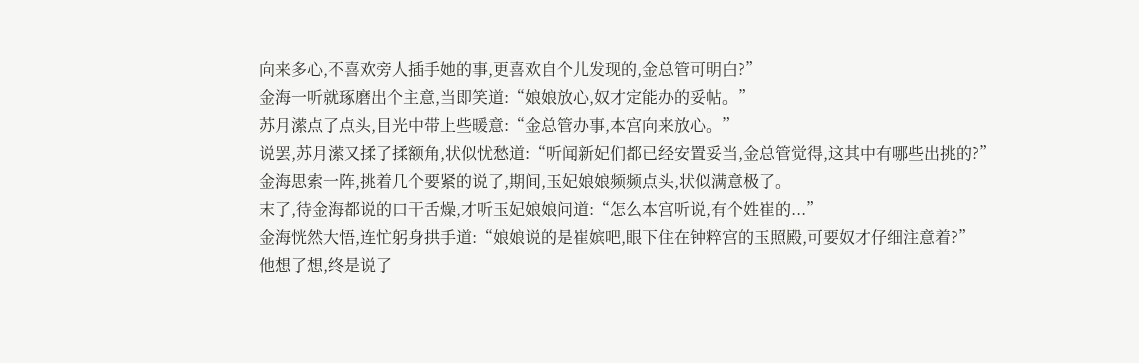向来多心,不喜欢旁人插手她的事,更喜欢自个儿发现的,金总管可明白?”
金海一听就琢磨出个主意,当即笑道:“娘娘放心,奴才定能办的妥帖。”
苏月潆点了点头,目光中带上些暖意:“金总管办事,本宫向来放心。”
说罢,苏月潆又揉了揉额角,状似忧愁道:“听闻新妃们都已经安置妥当,金总管觉得,这其中有哪些出挑的?”
金海思索一阵,挑着几个要紧的说了,期间,玉妃娘娘频频点头,状似满意极了。
末了,待金海都说的口干舌燥,才听玉妃娘娘问道:“怎么本宫听说,有个姓崔的...”
金海恍然大悟,连忙躬身拱手道:“娘娘说的是崔嫔吧,眼下住在钟粹宫的玉照殿,可要奴才仔细注意着?”
他想了想,终是说了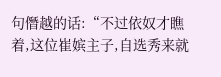句僭越的话:“不过依奴才瞧着,这位崔嫔主子,自选秀来就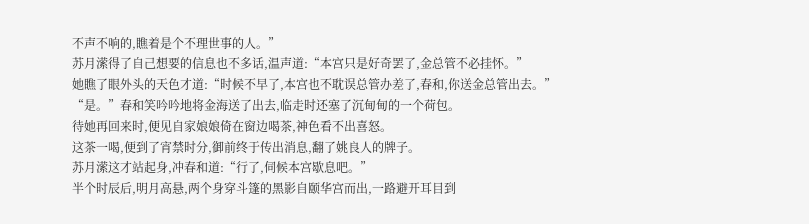不声不响的,瞧着是个不理世事的人。”
苏月潆得了自己想要的信息也不多话,温声道:“本宫只是好奇罢了,金总管不必挂怀。”
她瞧了眼外头的天色才道:“时候不早了,本宫也不耽误总管办差了,春和,你送金总管出去。”
“是。”春和笑吟吟地将金海送了出去,临走时还塞了沉甸甸的一个荷包。
待她再回来时,便见自家娘娘倚在窗边喝茶,神色看不出喜怒。
这茶一喝,便到了宵禁时分,御前终于传出消息,翻了姚良人的牌子。
苏月潆这才站起身,冲春和道:“行了,伺候本宫歇息吧。”
半个时辰后,明月高悬,两个身穿斗篷的黑影自颐华宫而出,一路避开耳目到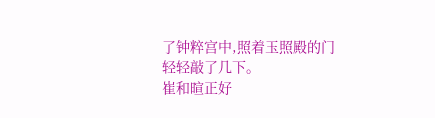了钟粹宫中,照着玉照殿的门轻轻敲了几下。
崔和暄正好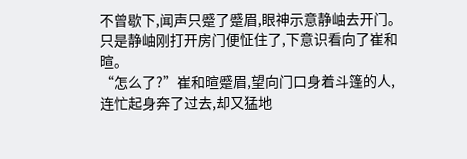不曾歇下,闻声只蹙了蹙眉,眼神示意静岫去开门。
只是静岫刚打开房门便怔住了,下意识看向了崔和暄。
“怎么了?”崔和暄蹙眉,望向门口身着斗篷的人,连忙起身奔了过去,却又猛地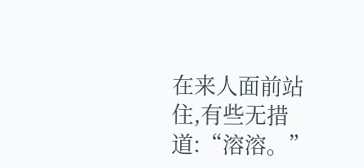在来人面前站住,有些无措道:“溶溶。”